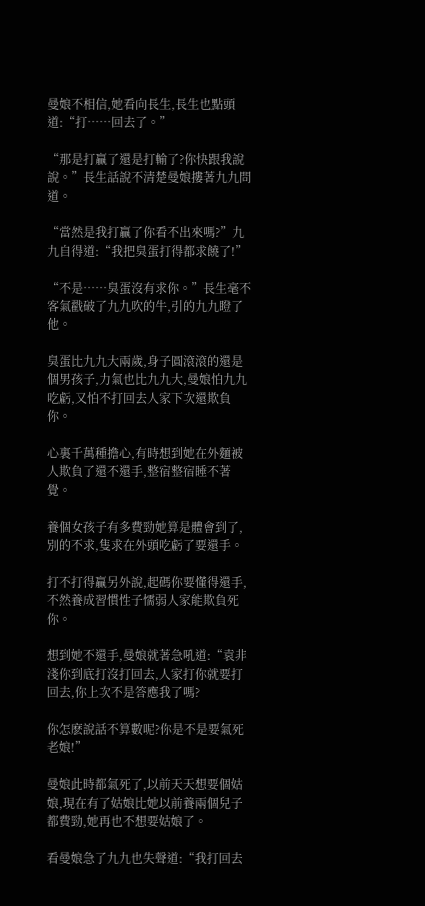曼娘不相信,她看向長生,長生也點頭道:“打……回去了。”

“那是打贏了還是打輸了?你快跟我說說。”長生話說不清楚曼娘摟著九九問道。

“當然是我打贏了你看不出來嗎?”九九自得道:“我把臭蛋打得都求饒了!”

“不是……臭蛋沒有求你。”長生毫不客氣戳破了九九吹的牛,引的九九瞪了他。

臭蛋比九九大兩歲,身子圓滾滾的還是個男孩子,力氣也比九九大,曼娘怕九九吃虧,又怕不打回去人家下次還欺負你。

心裏千萬種擔心,有時想到她在外麵被人欺負了還不還手,整宿整宿睡不著覺。

養個女孩子有多費勁她算是體會到了,別的不求,隻求在外頭吃虧了要還手。

打不打得贏另外說,起碼你要懂得還手,不然養成習慣性子懦弱人家能欺負死你。

想到她不還手,曼娘就著急吼道:“袁非淺你到底打沒打回去,人家打你就要打回去,你上次不是答應我了嗎?

你怎麽說話不算數呢?你是不是要氣死老娘!”

曼娘此時都氣死了,以前天天想要個姑娘,現在有了姑娘比她以前養兩個兒子都費勁,她再也不想要姑娘了。

看曼娘急了九九也失聲道:“我打回去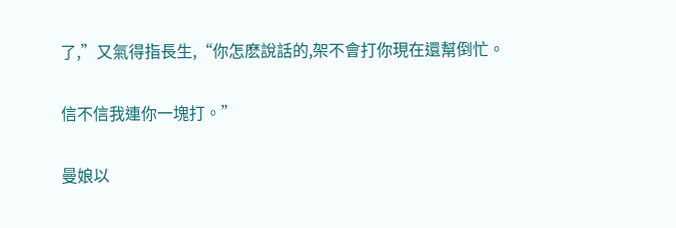了,”又氣得指長生,“你怎麽說話的,架不會打你現在還幫倒忙。

信不信我連你一塊打。”

曼娘以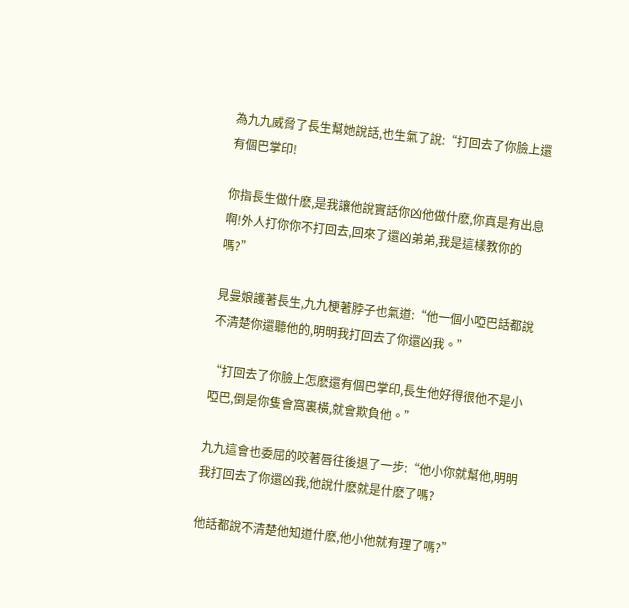為九九威脅了長生幫她說話,也生氣了說:“打回去了你臉上還有個巴掌印!

你指長生做什麽,是我讓他說實話你凶他做什麽,你真是有出息啊!外人打你你不打回去,回來了還凶弟弟,我是這樣教你的嗎?”

見曼娘護著長生,九九梗著脖子也氣道:“他一個小啞巴話都說不清楚你還聽他的,明明我打回去了你還凶我。”

“打回去了你臉上怎麽還有個巴掌印,長生他好得很他不是小啞巴,倒是你隻會窩裏橫,就會欺負他。”

九九這會也委屈的咬著唇往後退了一步:“他小你就幫他,明明我打回去了你還凶我,他說什麽就是什麽了嗎?

他話都說不清楚他知道什麽,他小他就有理了嗎?”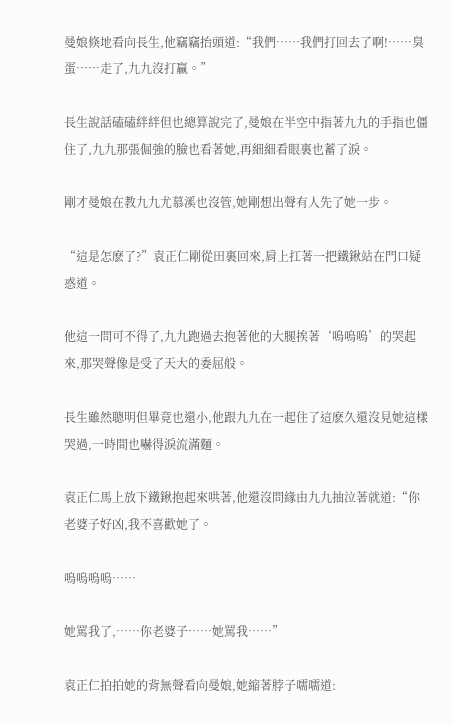曼娘倏地看向長生,他竊竊抬頭道:“我們……我們打回去了啊!……臭蛋……走了,九九沒打贏。”

長生說話磕磕絆絆但也總算說完了,曼娘在半空中指著九九的手指也僵住了,九九那張倔強的臉也看著她,再細細看眼裏也蓄了淚。

剛才曼娘在教九九尤慕溪也沒管,她剛想出聲有人先了她一步。

“這是怎麽了?”袁正仁剛從田裏回來,肩上扛著一把鐵鍬站在門口疑惑道。

他這一問可不得了,九九跑過去抱著他的大腿挨著‘嗚嗚嗚’的哭起來,那哭聲像是受了天大的委屈般。

長生雖然聰明但畢竟也還小,他跟九九在一起住了這麽久還沒見她這樣哭過,一時間也嚇得淚流滿麵。

袁正仁馬上放下鐵鍬抱起來哄著,他還沒問緣由九九抽泣著就道:“你老婆子好凶,我不喜歡她了。

嗚嗚嗚嗚……

她罵我了,……你老婆子……她罵我……”

袁正仁拍拍她的背無聲看向曼娘,她縮著脖子嚅嚅道: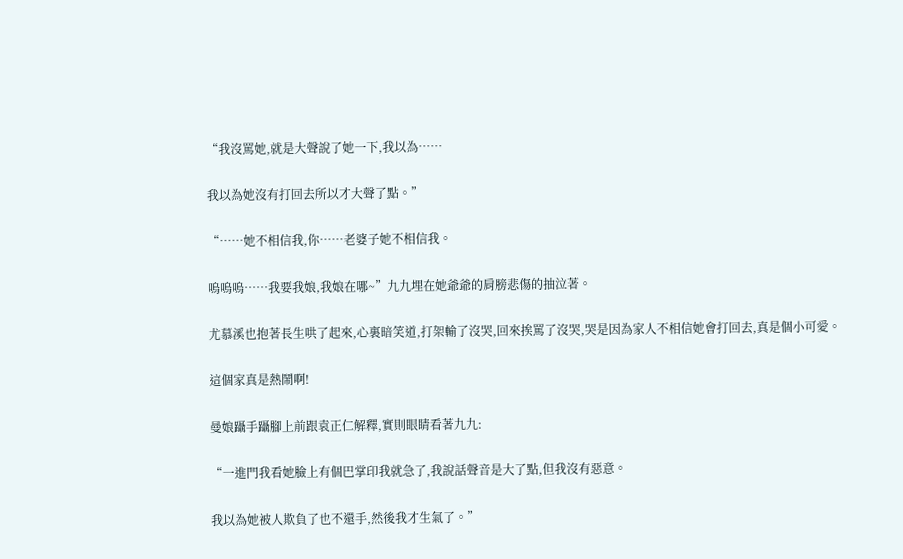“我沒罵她,就是大聲說了她一下,我以為……

我以為她沒有打回去所以才大聲了點。”

“……她不相信我,你……老婆子她不相信我。

嗚嗚嗚……我要我娘,我娘在哪~”九九埋在她爺爺的肩膀悲傷的抽泣著。

尤慕溪也抱著長生哄了起來,心裏暗笑道,打架輸了沒哭,回來挨罵了沒哭,哭是因為家人不相信她會打回去,真是個小可愛。

這個家真是熱鬧啊!

曼娘躡手躡腳上前跟袁正仁解釋,實則眼睛看著九九:

“一進門我看她臉上有個巴掌印我就急了,我說話聲音是大了點,但我沒有惡意。

我以為她被人欺負了也不還手,然後我才生氣了。”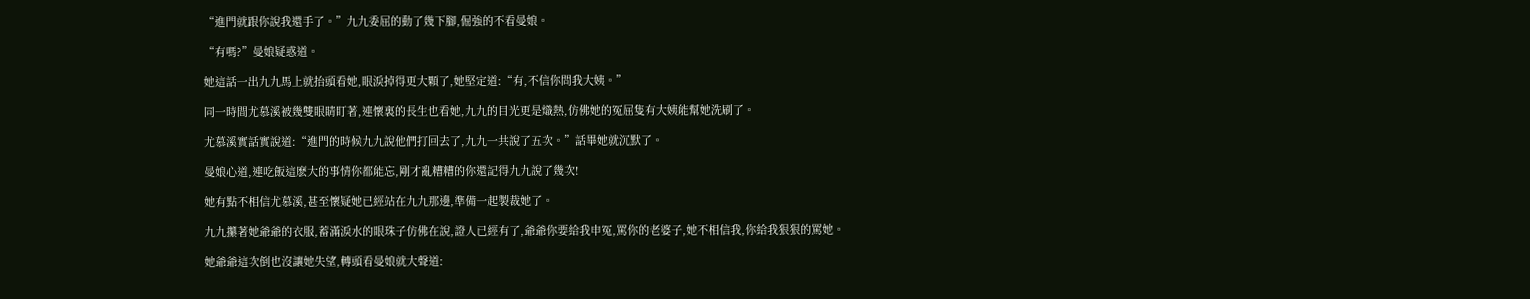“進門就跟你說我還手了。”九九委屈的動了幾下腳,倔強的不看曼娘。

“有嗎?”曼娘疑惑道。

她這話一出九九馬上就抬頭看她,眼淚掉得更大顆了,她堅定道:“有,不信你問我大姨。”

同一時間尤慕溪被幾雙眼睛盯著,連懷裏的長生也看她,九九的目光更是熾熱,仿佛她的冤屈隻有大姨能幫她洗刷了。

尤慕溪實話實說道:“進門的時候九九說他們打回去了,九九一共說了五次。”話畢她就沉默了。

曼娘心道,連吃飯這麽大的事情你都能忘,剛才亂糟糟的你還記得九九說了幾次!

她有點不相信尤慕溪,甚至懷疑她已經站在九九那邊,準備一起製裁她了。

九九攥著她爺爺的衣服,蓄滿淚水的眼珠子仿佛在說,證人已經有了,爺爺你要給我申冤,罵你的老婆子,她不相信我,你給我狠狠的罵她。

她爺爺這次倒也沒讓她失望,轉頭看曼娘就大聲道: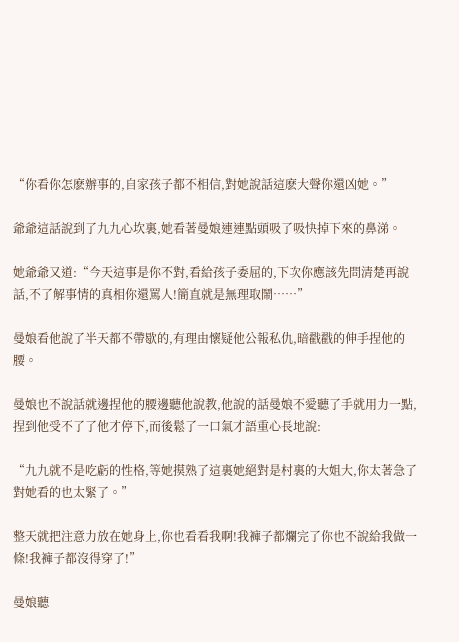“你看你怎麽辦事的,自家孩子都不相信,對她說話這麽大聲你還凶她。”

爺爺這話說到了九九心坎裏,她看著曼娘連連點頭吸了吸快掉下來的鼻涕。

她爺爺又道:“今天這事是你不對,看給孩子委屈的,下次你應該先問清楚再說話,不了解事情的真相你還罵人!簡直就是無理取鬧……”

曼娘看他說了半天都不帶歇的,有理由懷疑他公報私仇,暗戳戳的伸手捏他的腰。

曼娘也不說話就邊捏他的腰邊聽他說教,他說的話曼娘不愛聽了手就用力一點,捏到他受不了了他才停下,而後鬆了一口氣才語重心長地說:

“九九就不是吃虧的性格,等她摸熟了這裏她絕對是村裏的大姐大,你太著急了對她看的也太緊了。”

整天就把注意力放在她身上,你也看看我啊!我褲子都爛完了你也不說給我做一條!我褲子都沒得穿了!”

曼娘聽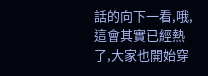話的向下一看,哦,這會其實已經熱了,大家也開始穿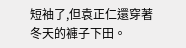短袖了,但袁正仁還穿著冬天的褲子下田。